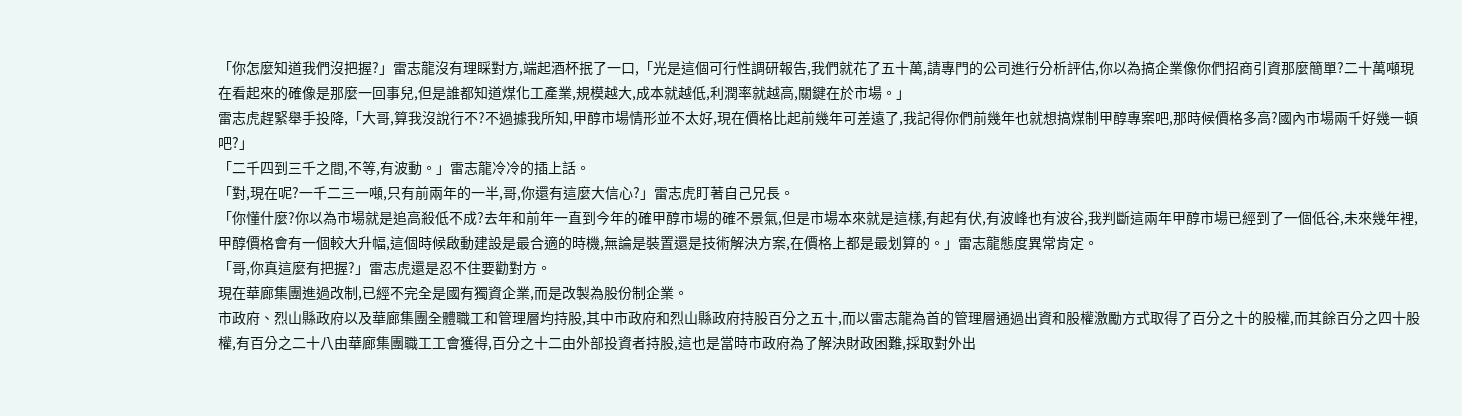「你怎麼知道我們沒把握?」雷志龍沒有理睬對方,端起酒杯抿了一口,「光是這個可行性調研報告,我們就花了五十萬,請專門的公司進行分析評估,你以為搞企業像你們招商引資那麼簡單?二十萬噸現在看起來的確像是那麼一回事兒,但是誰都知道煤化工產業,規模越大,成本就越低,利潤率就越高,關鍵在於市場。」
雷志虎趕緊舉手投降,「大哥,算我沒說行不?不過據我所知,甲醇市場情形並不太好,現在價格比起前幾年可差遠了,我記得你們前幾年也就想搞煤制甲醇專案吧,那時候價格多高?國內市場兩千好幾一頓吧?」
「二千四到三千之間,不等,有波動。」雷志龍冷冷的插上話。
「對,現在呢?一千二三一噸,只有前兩年的一半,哥,你還有這麼大信心?」雷志虎盯著自己兄長。
「你懂什麼?你以為市場就是追高殺低不成?去年和前年一直到今年的確甲醇市場的確不景氣,但是市場本來就是這樣,有起有伏,有波峰也有波谷,我判斷這兩年甲醇市場已經到了一個低谷,未來幾年裡,甲醇價格會有一個較大升幅,這個時候啟動建設是最合適的時機,無論是裝置還是技術解決方案,在價格上都是最划算的。」雷志龍態度異常肯定。
「哥,你真這麼有把握?」雷志虎還是忍不住要勸對方。
現在華廊集團進過改制,已經不完全是國有獨資企業,而是改製為股份制企業。
市政府、烈山縣政府以及華廊集團全體職工和管理層均持股,其中市政府和烈山縣政府持股百分之五十,而以雷志龍為首的管理層通過出資和股權激勵方式取得了百分之十的股權,而其餘百分之四十股權,有百分之二十八由華廊集團職工工會獲得,百分之十二由外部投資者持股,這也是當時市政府為了解決財政困難,採取對外出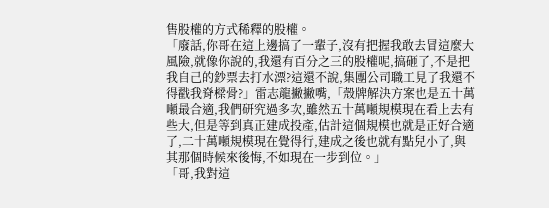售股權的方式稀釋的股權。
「廢話,你哥在這上邊搞了一輩子,沒有把握我敢去冒這麼大風險,就像你說的,我還有百分之三的股權呢,搞砸了,不是把我自己的鈔票去打水漂?這還不說,集團公司職工見了我還不得戳我脊樑骨?」雷志龍撇撇嘴,「殼牌解決方案也是五十萬噸最合適,我們研究過多次,雖然五十萬噸規模現在看上去有些大,但是等到真正建成投產,估計這個規模也就是正好合適了,二十萬噸規模現在覺得行,建成之後也就有點兒小了,與其那個時候來後悔,不如現在一步到位。」
「哥,我對這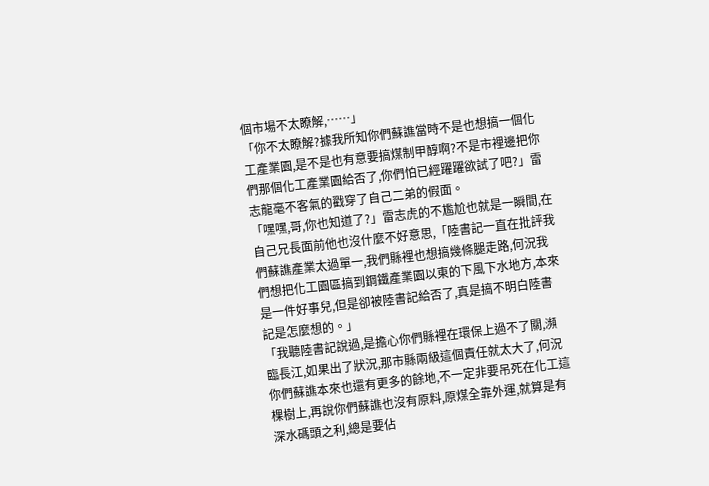個市場不太瞭解,……」
「你不太瞭解?據我所知你們蘇譙當時不是也想搞一個化工產業園,是不是也有意要搞煤制甲醇啊?不是市裡邊把你們那個化工產業園給否了,你們怕已經躍躍欲試了吧?」雷志龍毫不客氣的戳穿了自己二弟的假面。
「嘿嘿,哥,你也知道了?」雷志虎的不尷尬也就是一瞬間,在自己兄長面前他也沒什麼不好意思,「陸書記一直在批評我們蘇譙產業太過單一,我們縣裡也想搞幾條腿走路,何況我們想把化工園區搞到鋼鐵產業園以東的下風下水地方,本來是一件好事兒,但是卻被陸書記給否了,真是搞不明白陸書記是怎麼想的。」
「我聽陸書記說過,是擔心你們縣裡在環保上過不了關,瀕臨長江,如果出了狀況,那市縣兩級這個責任就太大了,何況你們蘇譙本來也還有更多的餘地,不一定非要吊死在化工這棵樹上,再說你們蘇譙也沒有原料,原煤全靠外運,就算是有深水碼頭之利,總是要佔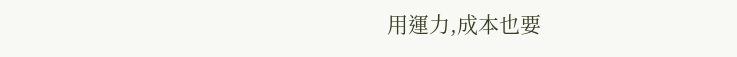用運力,成本也要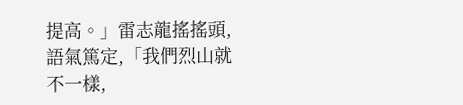提高。」雷志龍搖搖頭,語氣篤定,「我們烈山就不一樣,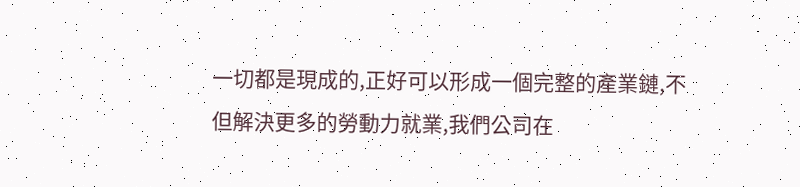一切都是現成的,正好可以形成一個完整的產業鏈,不但解決更多的勞動力就業,我們公司在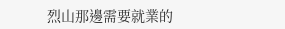烈山那邊需要就業的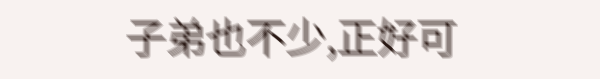子弟也不少,正好可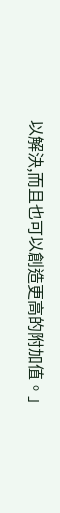以解決,而且也可以創造更高的附加值。」